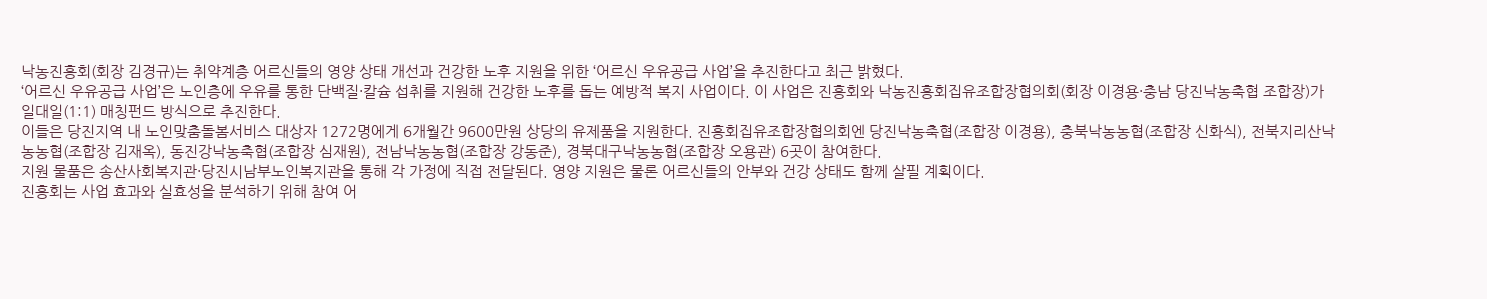낙농진흥회(회장 김경규)는 취약계층 어르신들의 영양 상태 개선과 건강한 노후 지원을 위한 ‘어르신 우유공급 사업’을 추진한다고 최근 밝혔다.
‘어르신 우유공급 사업’은 노인층에 우유를 통한 단백질·칼슘 섭취를 지원해 건강한 노후를 돕는 예방적 복지 사업이다. 이 사업은 진흥회와 낙농진흥회집유조합장협의회(회장 이경용·충남 당진낙농축협 조합장)가 일대일(1:1) 매칭펀드 방식으로 추진한다.
이들은 당진지역 내 노인맞춤돌봄서비스 대상자 1272명에게 6개월간 9600만원 상당의 유제품을 지원한다. 진흥회집유조합장협의회엔 당진낙농축협(조합장 이경용), 충북낙농농협(조합장 신화식), 전북지리산낙농농협(조합장 김재옥), 동진강낙농축협(조합장 심재원), 전남낙농농협(조합장 강동준), 경북대구낙농농협(조합장 오용관) 6곳이 참여한다.
지원 물품은 송산사회복지관·당진시남부노인복지관을 통해 각 가정에 직접 전달된다. 영양 지원은 물론 어르신들의 안부와 건강 상태도 함께 살필 계획이다.
진흥회는 사업 효과와 실효성을 분석하기 위해 참여 어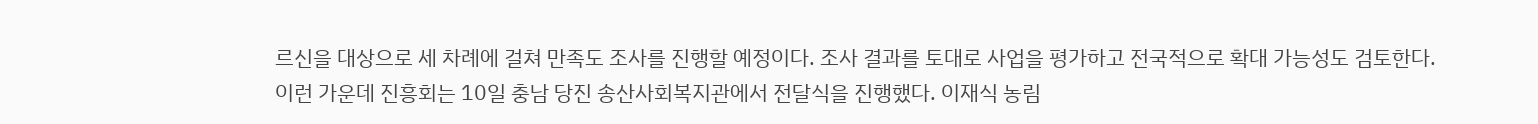르신을 대상으로 세 차례에 걸쳐 만족도 조사를 진행할 예정이다. 조사 결과를 토대로 사업을 평가하고 전국적으로 확대 가능성도 검토한다.
이런 가운데 진흥회는 10일 충남 당진 송산사회복지관에서 전달식을 진행했다. 이재식 농림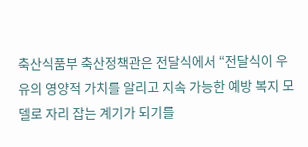축산식품부 축산정책관은 전달식에서 “전달식이 우유의 영양적 가치를 알리고 지속 가능한 예방 복지 모델로 자리 잡는 계기가 되기를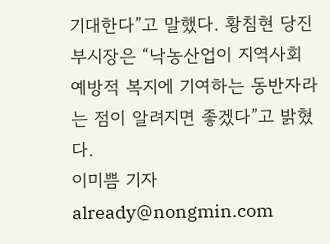기대한다”고 말했다. 황침현 당진부시장은 “낙농산업이 지역사회 예방적 복지에 기여하는 동반자라는 점이 알려지면 좋겠다”고 밝혔다.
이미쁨 기자 already@nongmin.com